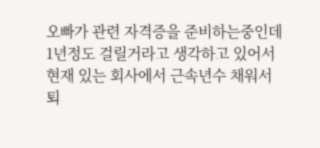오빠가 관련 자격증을 준비하는중인데
1년정도 걸릴거라고 생각하고 있어서
현재 있는 회사에서 근속년수 채워서 퇴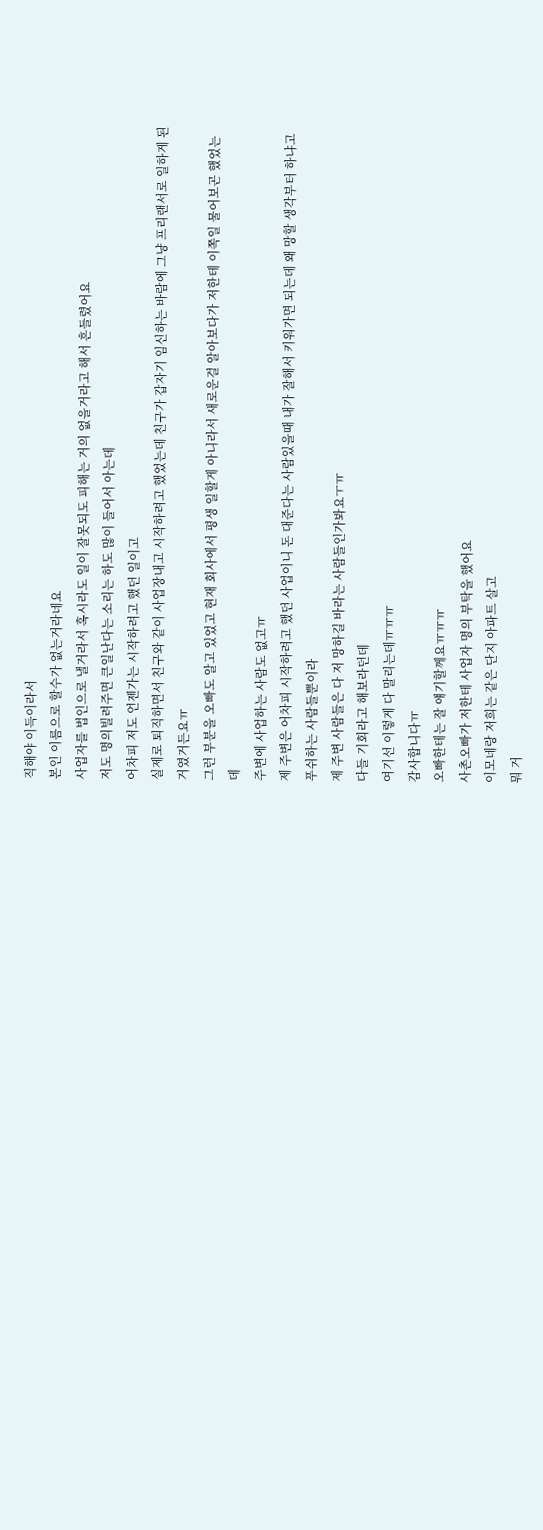직해야 이득이라서
본인 이름으로 할수가 없는거라네요
사업자를 법인으로 낼거라서 혹시라도 일이 잘못되도 피해는 거의 없을거라고 해서 흔들렸어요
저도 명의빌려주면 큰일난다는 소리는 하도 많이 들어서 아는데
어차피 저도 언젠가는 시작하려고 했던 일이고
실제로 퇴직하면서 친구와 같이 사업장내고 시작하려고 했었는데 친구가 갑자기 임신하는 바람에 그냥 프리랜서로 일하게 된거였거든요ㅠ
그런 부분을 오빠도 알고 있었고 현재 회사에서 평생 일할게 아니라서 새로운걸 알아보다가 저한테 이쪽일 물어보곤 했었는데
주변에 사업하는 사람도 없고ㅠ
제 주변은 어차피 시작하려고 했던 사업이니 돈 대준다는 사람있을때 내가 잘해서 키워가면 되는데 왜 망할 생각부터 하냐고 푸쉬하는 사람들뿐이라
제 주변 사람들은 다 저 망하길 바라는 사람들인가봐요ㅜㅠ
다들 기회라고 해보라던데
여기선 이렇게 다 말리는데ㅠㅠㅠ
감사합니다ㅠ
오빠한테는 잘 얘기할께요ㅠㅠㅠ
사촌오빠가 저한테 사업자 명의 부탁을 했어요
이모네랑 저희는 같은 단지 아파트 살고
뭐 거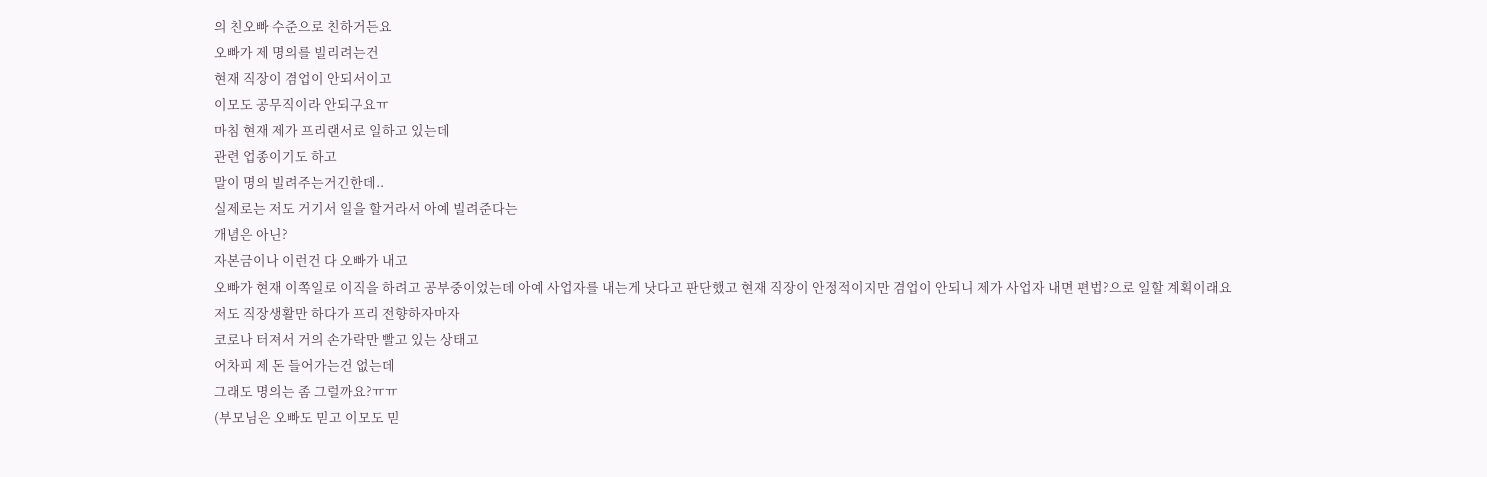의 친오빠 수준으로 친하거든요
오빠가 제 명의를 빌리려는건
현재 직장이 겸업이 안되서이고
이모도 공무직이라 안되구요ㅠ
마침 현재 제가 프리랜서로 일하고 있는데
관련 업종이기도 하고
말이 명의 빌려주는거긴한데..
실제로는 저도 거기서 일을 할거라서 아예 빌려준다는
개념은 아닌?
자본금이나 이런건 다 오빠가 내고
오빠가 현재 이쪽일로 이직을 하려고 공부중이었는데 아예 사업자를 내는게 낫다고 판단했고 현재 직장이 안정적이지만 겸업이 안되니 제가 사업자 내면 편법?으로 일할 계획이래요
저도 직장생활만 하다가 프리 전향하자마자
코로나 터져서 거의 손가락만 빨고 있는 상태고
어차피 제 돈 들어가는건 없는데
그래도 명의는 좀 그럴까요?ㅠㅠ
(부모님은 오빠도 믿고 이모도 믿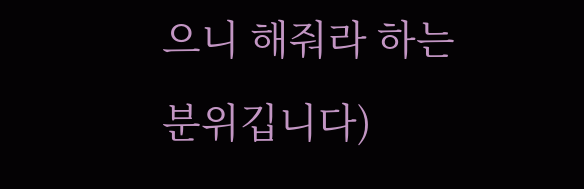으니 해줘라 하는 분위깁니다)